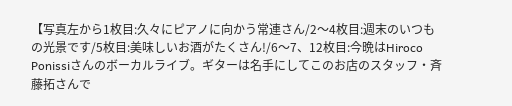【写真左から1枚目:久々にピアノに向かう常連さん/2〜4枚目:週末のいつもの光景です/5枚目:美味しいお酒がたくさん!/6〜7、12枚目:今晩はHiroco Ponissiさんのボーカルライブ。ギターは名手にしてこのお店のスタッフ・斉藤拓さんで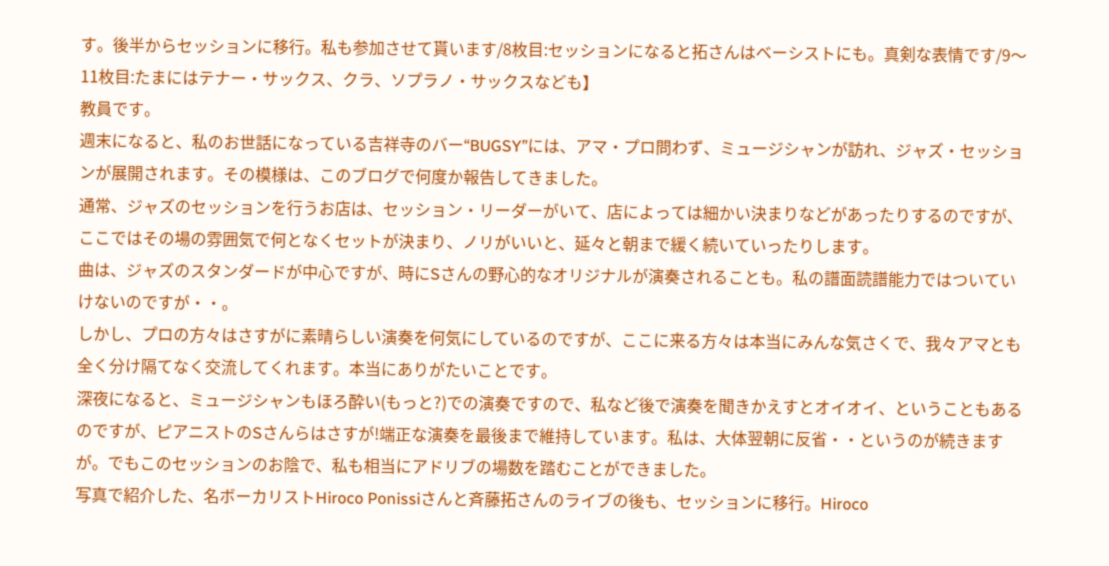す。後半からセッションに移行。私も参加させて貰います/8枚目:セッションになると拓さんはベーシストにも。真剣な表情です/9〜11枚目:たまにはテナー・サックス、クラ、ソプラノ・サックスなども】
教員です。
週末になると、私のお世話になっている吉祥寺のバー“BUGSY”には、アマ・プロ問わず、ミュージシャンが訪れ、ジャズ・セッションが展開されます。その模様は、このブログで何度か報告してきました。
通常、ジャズのセッションを行うお店は、セッション・リーダーがいて、店によっては細かい決まりなどがあったりするのですが、ここではその場の雰囲気で何となくセットが決まり、ノリがいいと、延々と朝まで緩く続いていったりします。
曲は、ジャズのスタンダードが中心ですが、時にSさんの野心的なオリジナルが演奏されることも。私の譜面読譜能力ではついていけないのですが・・。
しかし、プロの方々はさすがに素晴らしい演奏を何気にしているのですが、ここに来る方々は本当にみんな気さくで、我々アマとも全く分け隔てなく交流してくれます。本当にありがたいことです。
深夜になると、ミュージシャンもほろ酔い(もっと?)での演奏ですので、私など後で演奏を聞きかえすとオイオイ、ということもあるのですが、ピアニストのSさんらはさすが!端正な演奏を最後まで維持しています。私は、大体翌朝に反省・・というのが続きますが。でもこのセッションのお陰で、私も相当にアドリブの場数を踏むことができました。
写真で紹介した、名ボーカリストHiroco Ponissiさんと斉藤拓さんのライブの後も、セッションに移行。Hiroco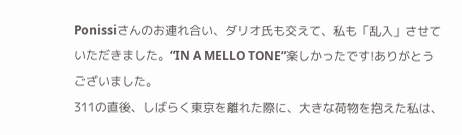Ponissiさんのお連れ合い、ダリオ氏も交えて、私も「乱入」させていただきました。“IN A MELLO TONE”楽しかったです!ありがとうございました。
311の直後、しばらく東京を離れた際に、大きな荷物を抱えた私は、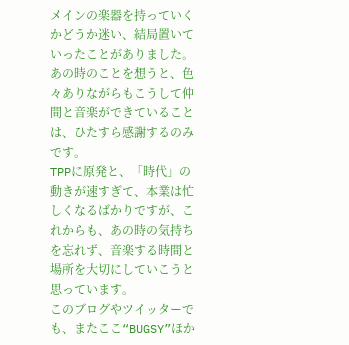メインの楽器を持っていくかどうか迷い、結局置いていったことがありました。あの時のことを想うと、色々ありながらもこうして仲間と音楽ができていることは、ひたすら感謝するのみです。
TPPに原発と、「時代」の動きが速すぎて、本業は忙しくなるばかりですが、これからも、あの時の気持ちを忘れず、音楽する時間と場所を大切にしていこうと思っています。
このブログやツイッターでも、またここ“BUGSY”ほか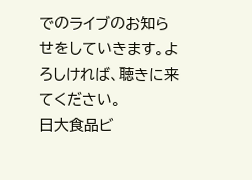でのライブのお知らせをしていきます。よろしければ、聴きに来てください。
日大食品ビ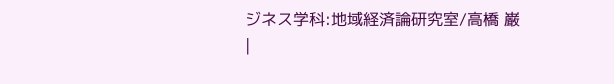ジネス学科:地域経済論研究室/高橋 巌
|